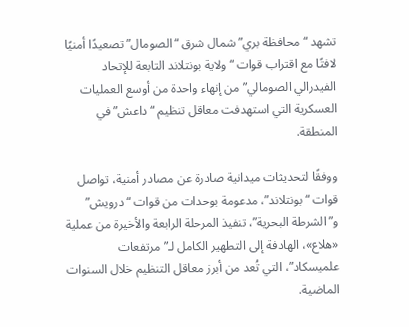تشهد “محافظة بري” شمال شرق “الصومال” تصعيدًا أمنيًا لافتًا مع اقتراب قوات “ولاية بونتلاند التابعة للإتحاد الفيدرالي الصومالي” من إنهاء واحدة من أوسع العمليات العسكرية التي استهدفت معاقل تنظيم “داعش” في المنطقة.

ووفقًا لتحديثات ميدانية صادرة عن مصادر أمنية، تواصل قوات “بونتلاند”، مدعومة بوحدات من قوات “درويش” و”الشرطة البحرية”، تنفيذ المرحلة الرابعة والأخيرة من عملية «هلاع»، الهادفة إلى التطهير الكامل لـ”مرتفعات علميسكاد”، التي تُعد من أبرز معاقل التنظيم خلال السنوات الماضية.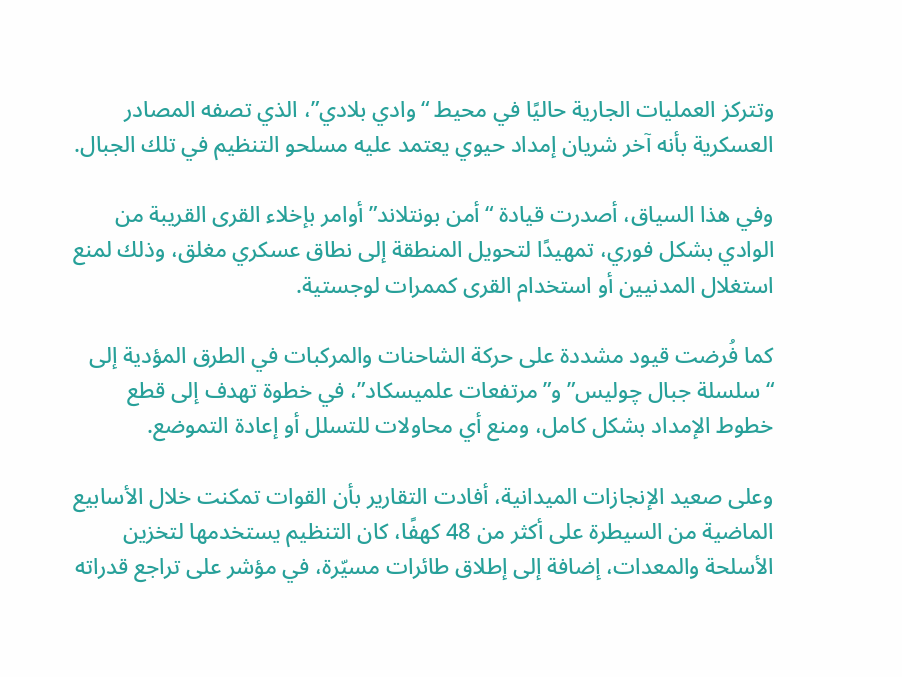وتتركز العمليات الجارية حاليًا في محيط “وادي بلادي”، الذي تصفه المصادر العسكرية بأنه آخر شريان إمداد حيوي يعتمد عليه مسلحو التنظيم في تلك الجبال.

وفي هذا السياق، أصدرت قيادة “أمن بونتلاند” أوامر بإخلاء القرى القريبة من الوادي بشكل فوري، تمهيدًا لتحويل المنطقة إلى نطاق عسكري مغلق، وذلك لمنع استغلال المدنيين أو استخدام القرى كممرات لوجستية.

كما فُرضت قيود مشددة على حركة الشاحنات والمركبات في الطرق المؤدية إلى “سلسلة جبال چولیس” و”مرتفعات علميسكاد”، في خطوة تهدف إلى قطع خطوط الإمداد بشكل كامل، ومنع أي محاولات للتسلل أو إعادة التموضع.

وعلى صعيد الإنجازات الميدانية، أفادت التقارير بأن القوات تمكنت خلال الأسابيع الماضية من السيطرة على أكثر من 48 كهفًا، كان التنظيم يستخدمها لتخزين الأسلحة والمعدات، إضافة إلى إطلاق طائرات مسيّرة، في مؤشر على تراجع قدراته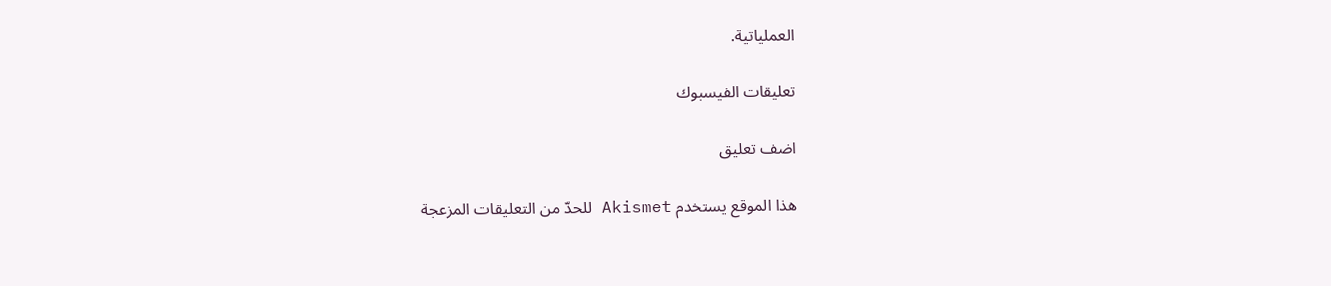العملياتية.

تعليقات الفيسبوك

اضف تعليق

هذا الموقع يستخدم Akismet للحدّ من التعليقات المزعجة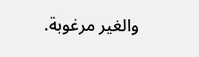والغير مرغوبة.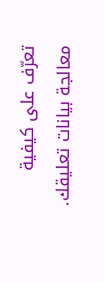تعرّف على كيفية معالجة بيانات تعليقك.